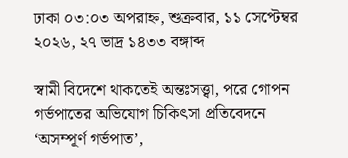ঢাকা ০৩:০৩ অপরাহ্ন, শুক্রবার, ১১ সেপ্টেম্বর ২০২৬, ২৭ ভাদ্র ১৪৩৩ বঙ্গাব্দ

স্বামী বিদেশে থাকতেই অন্তঃসত্ত্বা, পরে গোপন গর্ভপাতের অভিযোগ চিকিৎসা প্রতিবেদনে ‘অসম্পূর্ণ গর্ভপাত’,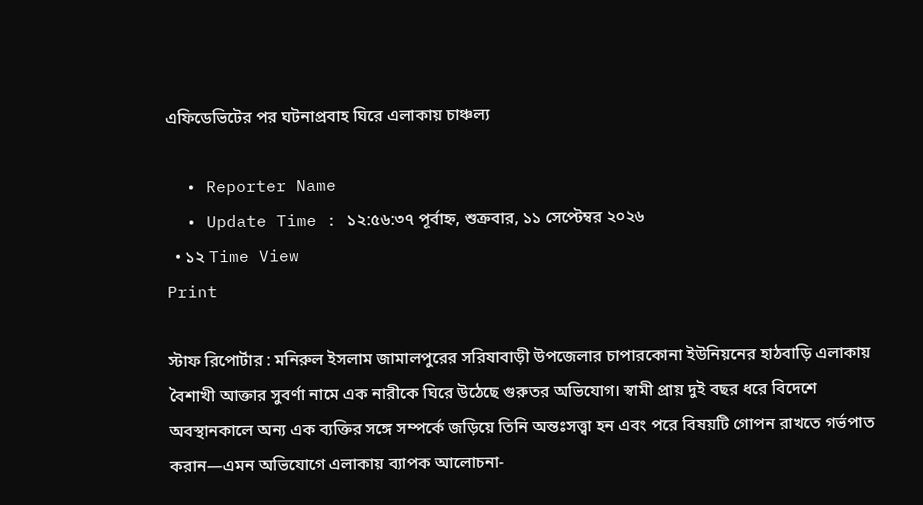এফিডেভিটের পর ঘটনাপ্রবাহ ঘিরে এলাকায় চাঞ্চল্য

  • Reporter Name
  • Update Time : ১২:৫৬:৩৭ পূর্বাহ্ন, শুক্রবার, ১১ সেপ্টেম্বর ২০২৬
  • ১২ Time View
Print

স্টাফ রিপোর্টার : মনিরুল ইসলাম জামালপুরের সরিষাবাড়ী উপজেলার চাপারকোনা ইউনিয়নের হাঠবাড়ি এলাকায় বৈশাখী আক্তার সুবর্ণা নামে এক নারীকে ঘিরে উঠেছে গুরুতর অভিযোগ। স্বামী প্রায় দুই বছর ধরে বিদেশে অবস্থানকালে অন্য এক ব্যক্তির সঙ্গে সম্পর্কে জড়িয়ে তিনি অন্তঃসত্ত্বা হন এবং পরে বিষয়টি গোপন রাখতে গর্ভপাত করান—এমন অভিযোগে এলাকায় ব্যাপক আলোচনা-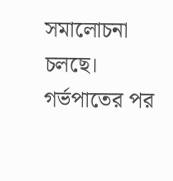সমালোচনা চলছে। গর্ভপাতের পর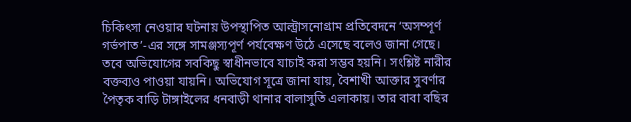চিকিৎসা নেওয়ার ঘটনায় উপস্থাপিত আল্ট্রাসনোগ্রাম প্রতিবেদনে ‘অসম্পূর্ণ গর্ভপাত’-এর সঙ্গে সামঞ্জস্যপূর্ণ পর্যবেক্ষণ উঠে এসেছে বলেও জানা গেছে। তবে অভিযোগের সবকিছু স্বাধীনভাবে যাচাই করা সম্ভব হয়নি। সংশ্লিষ্ট নারীর বক্তব্যও পাওয়া যায়নি। অভিযোগ সূত্রে জানা যায়, বৈশাখী আক্তার সুবর্ণার পৈতৃক বাড়ি টাঙ্গাইলের ধনবাড়ী থানার বালাসুতি এলাকায়। তার বাবা বছির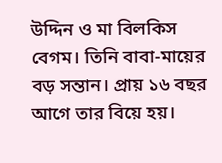উদ্দিন ও মা বিলকিস বেগম। তিনি বাবা-মায়ের বড় সন্তান। প্রায় ১৬ বছর আগে তার বিয়ে হয়।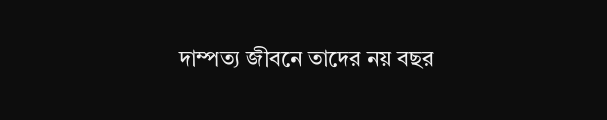দাম্পত্য জীবনে তাদের নয় বছর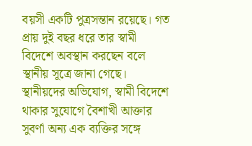বয়সী একটি পুত্রসন্তান রয়েছে। গত প্রায় দুই বছর ধরে তার স্বামী বিদেশে অবস্থান করছেন বলে স্থানীয় সূত্রে জানা গেছে। স্থানীয়দের অভিযোগ, স্বামী বিদেশে থাকার সুযোগে বৈশাখী আক্তার সুবর্ণা অন্য এক ব্যক্তির সঙ্গে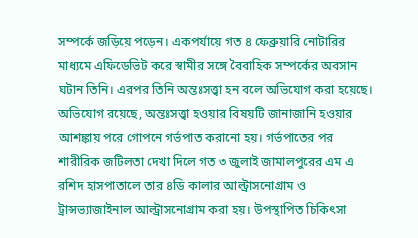সম্পর্কে জড়িয়ে পড়েন। একপর্যায়ে গত ৪ ফেব্রুয়ারি নোটারির মাধ্যমে এফিডেভিট করে স্বামীর সঙ্গে বৈবাহিক সম্পর্কের অবসান ঘটান তিনি। এরপর তিনি অন্তঃসত্ত্বা হন বলে অভিযোগ করা হয়েছে। অভিযোগ রয়েছে, অন্তঃসত্ত্বা হওয়ার বিষয়টি জানাজানি হওয়ার আশঙ্কায় পরে গোপনে গর্ভপাত করানো হয়। গর্ভপাতের পর শারীরিক জটিলতা দেখা দিলে গত ৩ জুলাই জামালপুরের এম এ রশিদ হাসপাতালে তার ৪ডি কালার আল্ট্রাসনোগ্রাম ও ট্রান্সভ্যাজাইনাল আল্ট্রাসনোগ্রাম করা হয়। উপস্থাপিত চিকিৎসা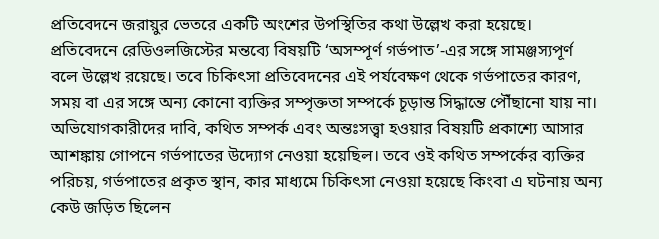প্রতিবেদনে জরায়ুর ভেতরে একটি অংশের উপস্থিতির কথা উল্লেখ করা হয়েছে। প্রতিবেদনে রেডিওলজিস্টের মন্তব্যে বিষয়টি ‘অসম্পূর্ণ গর্ভপাত’-এর সঙ্গে সামঞ্জস্যপূর্ণ বলে উল্লেখ রয়েছে। তবে চিকিৎসা প্রতিবেদনের এই পর্যবেক্ষণ থেকে গর্ভপাতের কারণ, সময় বা এর সঙ্গে অন্য কোনো ব্যক্তির সম্পৃক্ততা সম্পর্কে চূড়ান্ত সিদ্ধান্তে পৌঁছানো যায় না। অভিযোগকারীদের দাবি, কথিত সম্পর্ক এবং অন্তঃসত্ত্বা হওয়ার বিষয়টি প্রকাশ্যে আসার আশঙ্কায় গোপনে গর্ভপাতের উদ্যোগ নেওয়া হয়েছিল। তবে ওই কথিত সম্পর্কের ব্যক্তির পরিচয়, গর্ভপাতের প্রকৃত স্থান, কার মাধ্যমে চিকিৎসা নেওয়া হয়েছে কিংবা এ ঘটনায় অন্য কেউ জড়িত ছিলেন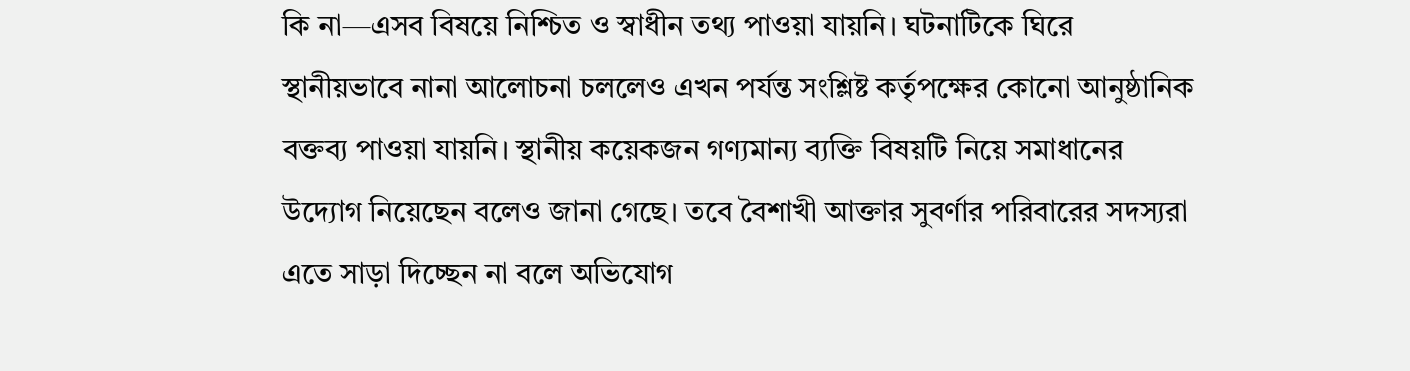কি না—এসব বিষয়ে নিশ্চিত ও স্বাধীন তথ্য পাওয়া যায়নি। ঘটনাটিকে ঘিরে স্থানীয়ভাবে নানা আলোচনা চললেও এখন পর্যন্ত সংশ্লিষ্ট কর্তৃপক্ষের কোনো আনুষ্ঠানিক বক্তব্য পাওয়া যায়নি। স্থানীয় কয়েকজন গণ্যমান্য ব্যক্তি বিষয়টি নিয়ে সমাধানের উদ্যোগ নিয়েছেন বলেও জানা গেছে। তবে বৈশাখী আক্তার সুবর্ণার পরিবারের সদস্যরা এতে সাড়া দিচ্ছেন না বলে অভিযোগ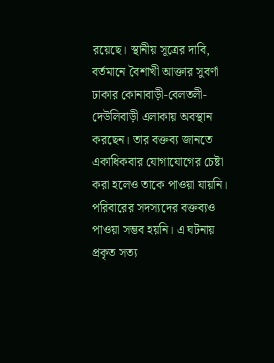রয়েছে। স্থানীয় সূত্রের দাবি, বর্তমানে বৈশাখী আক্তার সুবর্ণা ঢাকার কোনাবাড়ী-বেলতলী-দেউলিবাড়ী এলাকায় অবস্থান করছেন। তার বক্তব্য জানতে একাধিকবার যোগাযোগের চেষ্টা করা হলেও তাকে পাওয়া যায়নি। পরিবারের সদস্যদের বক্তব্যও পাওয়া সম্ভব হয়নি। এ ঘটনায় প্রকৃত সত্য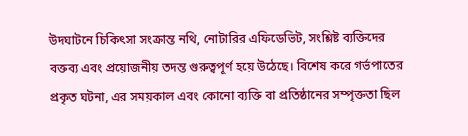উদঘাটনে চিকিৎসা সংক্রান্ত নথি, নোটারির এফিডেভিট, সংশ্লিষ্ট ব্যক্তিদের বক্তব্য এবং প্রয়োজনীয় তদন্ত গুরুত্বপূর্ণ হয়ে উঠেছে। বিশেষ করে গর্ভপাতের প্রকৃত ঘটনা, এর সময়কাল এবং কোনো ব্যক্তি বা প্রতিষ্ঠানের সম্পৃক্ততা ছিল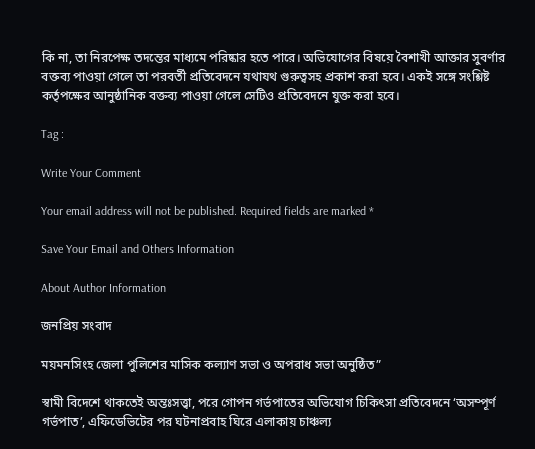কি না, তা নিরপেক্ষ তদন্তের মাধ্যমে পরিষ্কার হতে পারে। অভিযোগের বিষয়ে বৈশাখী আক্তার সুবর্ণার বক্তব্য পাওয়া গেলে তা পরবর্তী প্রতিবেদনে যথাযথ গুরুত্বসহ প্রকাশ করা হবে। একই সঙ্গে সংশ্লিষ্ট কর্তৃপক্ষের আনুষ্ঠানিক বক্তব্য পাওয়া গেলে সেটিও প্রতিবেদনে যুক্ত করা হবে।

Tag :

Write Your Comment

Your email address will not be published. Required fields are marked *

Save Your Email and Others Information

About Author Information

জনপ্রিয় সংবাদ

ময়মনসিংহ জেলা পুলিশের মাসিক কল্যাণ সভা ও অপরাধ সভা অনুষ্ঠিত”

স্বামী বিদেশে থাকতেই অন্তঃসত্ত্বা, পরে গোপন গর্ভপাতের অভিযোগ চিকিৎসা প্রতিবেদনে ‘অসম্পূর্ণ গর্ভপাত’, এফিডেভিটের পর ঘটনাপ্রবাহ ঘিরে এলাকায় চাঞ্চল্য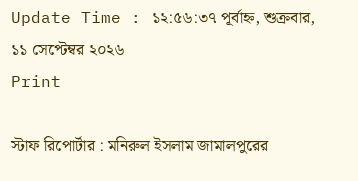Update Time : ১২:৫৬:৩৭ পূর্বাহ্ন, শুক্রবার, ১১ সেপ্টেম্বর ২০২৬
Print

স্টাফ রিপোর্টার : মনিরুল ইসলাম জামালপুরের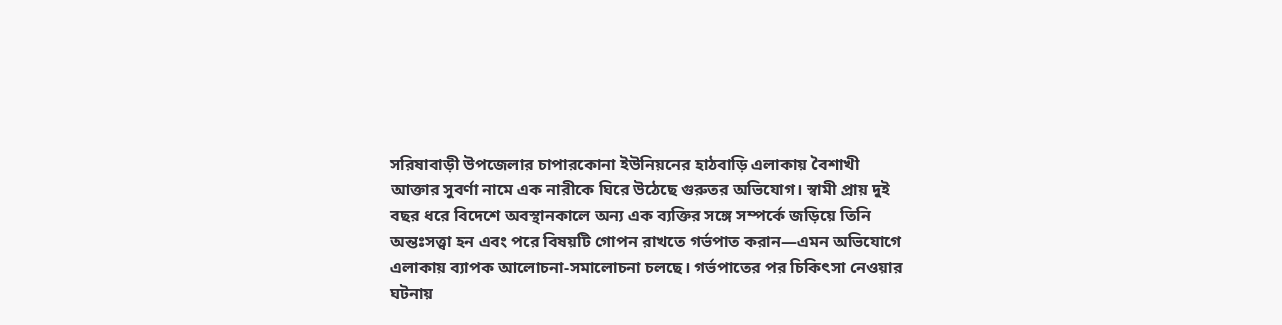সরিষাবাড়ী উপজেলার চাপারকোনা ইউনিয়নের হাঠবাড়ি এলাকায় বৈশাখী আক্তার সুবর্ণা নামে এক নারীকে ঘিরে উঠেছে গুরুতর অভিযোগ। স্বামী প্রায় দুই বছর ধরে বিদেশে অবস্থানকালে অন্য এক ব্যক্তির সঙ্গে সম্পর্কে জড়িয়ে তিনি অন্তঃসত্ত্বা হন এবং পরে বিষয়টি গোপন রাখতে গর্ভপাত করান—এমন অভিযোগে এলাকায় ব্যাপক আলোচনা-সমালোচনা চলছে। গর্ভপাতের পর চিকিৎসা নেওয়ার ঘটনায়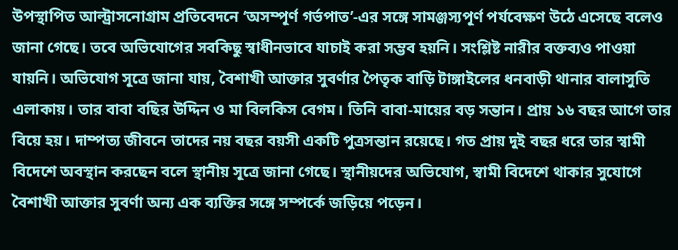উপস্থাপিত আল্ট্রাসনোগ্রাম প্রতিবেদনে ‘অসম্পূর্ণ গর্ভপাত’-এর সঙ্গে সামঞ্জস্যপূর্ণ পর্যবেক্ষণ উঠে এসেছে বলেও জানা গেছে। তবে অভিযোগের সবকিছু স্বাধীনভাবে যাচাই করা সম্ভব হয়নি। সংশ্লিষ্ট নারীর বক্তব্যও পাওয়া যায়নি। অভিযোগ সূত্রে জানা যায়, বৈশাখী আক্তার সুবর্ণার পৈতৃক বাড়ি টাঙ্গাইলের ধনবাড়ী থানার বালাসুতি এলাকায়। তার বাবা বছির উদ্দিন ও মা বিলকিস বেগম। তিনি বাবা-মায়ের বড় সন্তান। প্রায় ১৬ বছর আগে তার বিয়ে হয়। দাম্পত্য জীবনে তাদের নয় বছর বয়সী একটি পুত্রসন্তান রয়েছে। গত প্রায় দুই বছর ধরে তার স্বামী বিদেশে অবস্থান করছেন বলে স্থানীয় সূত্রে জানা গেছে। স্থানীয়দের অভিযোগ, স্বামী বিদেশে থাকার সুযোগে বৈশাখী আক্তার সুবর্ণা অন্য এক ব্যক্তির সঙ্গে সম্পর্কে জড়িয়ে পড়েন।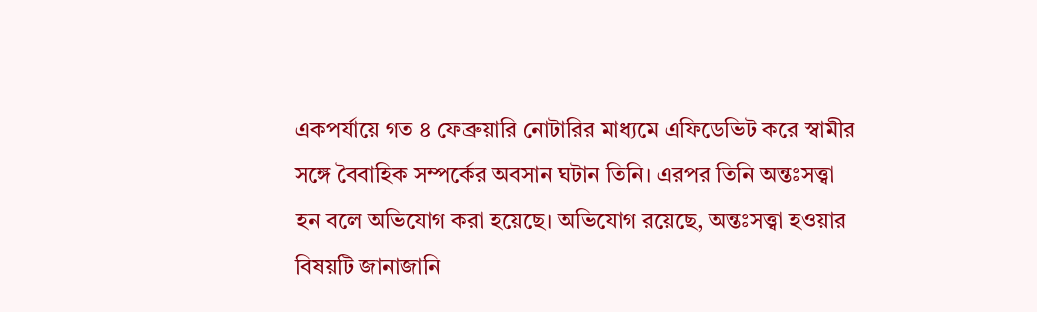একপর্যায়ে গত ৪ ফেব্রুয়ারি নোটারির মাধ্যমে এফিডেভিট করে স্বামীর সঙ্গে বৈবাহিক সম্পর্কের অবসান ঘটান তিনি। এরপর তিনি অন্তঃসত্ত্বা হন বলে অভিযোগ করা হয়েছে। অভিযোগ রয়েছে, অন্তঃসত্ত্বা হওয়ার বিষয়টি জানাজানি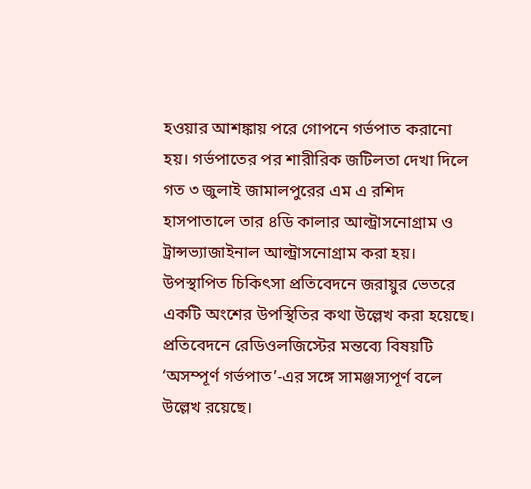হওয়ার আশঙ্কায় পরে গোপনে গর্ভপাত করানো হয়। গর্ভপাতের পর শারীরিক জটিলতা দেখা দিলে গত ৩ জুলাই জামালপুরের এম এ রশিদ হাসপাতালে তার ৪ডি কালার আল্ট্রাসনোগ্রাম ও ট্রান্সভ্যাজাইনাল আল্ট্রাসনোগ্রাম করা হয়। উপস্থাপিত চিকিৎসা প্রতিবেদনে জরায়ুর ভেতরে একটি অংশের উপস্থিতির কথা উল্লেখ করা হয়েছে। প্রতিবেদনে রেডিওলজিস্টের মন্তব্যে বিষয়টি ‘অসম্পূর্ণ গর্ভপাত’-এর সঙ্গে সামঞ্জস্যপূর্ণ বলে উল্লেখ রয়েছে।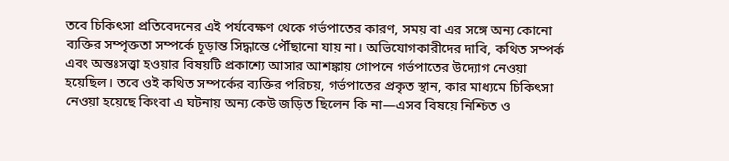তবে চিকিৎসা প্রতিবেদনের এই পর্যবেক্ষণ থেকে গর্ভপাতের কারণ, সময় বা এর সঙ্গে অন্য কোনো ব্যক্তির সম্পৃক্ততা সম্পর্কে চূড়ান্ত সিদ্ধান্তে পৌঁছানো যায় না। অভিযোগকারীদের দাবি, কথিত সম্পর্ক এবং অন্তঃসত্ত্বা হওয়ার বিষয়টি প্রকাশ্যে আসার আশঙ্কায় গোপনে গর্ভপাতের উদ্যোগ নেওয়া হয়েছিল। তবে ওই কথিত সম্পর্কের ব্যক্তির পরিচয়, গর্ভপাতের প্রকৃত স্থান, কার মাধ্যমে চিকিৎসা নেওয়া হয়েছে কিংবা এ ঘটনায় অন্য কেউ জড়িত ছিলেন কি না—এসব বিষয়ে নিশ্চিত ও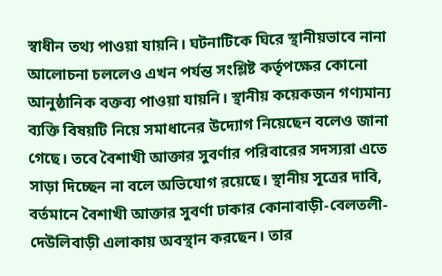স্বাধীন তথ্য পাওয়া যায়নি। ঘটনাটিকে ঘিরে স্থানীয়ভাবে নানা আলোচনা চললেও এখন পর্যন্ত সংশ্লিষ্ট কর্তৃপক্ষের কোনো আনুষ্ঠানিক বক্তব্য পাওয়া যায়নি। স্থানীয় কয়েকজন গণ্যমান্য ব্যক্তি বিষয়টি নিয়ে সমাধানের উদ্যোগ নিয়েছেন বলেও জানা গেছে। তবে বৈশাখী আক্তার সুবর্ণার পরিবারের সদস্যরা এতে সাড়া দিচ্ছেন না বলে অভিযোগ রয়েছে। স্থানীয় সূত্রের দাবি, বর্তমানে বৈশাখী আক্তার সুবর্ণা ঢাকার কোনাবাড়ী-বেলতলী-দেউলিবাড়ী এলাকায় অবস্থান করছেন। তার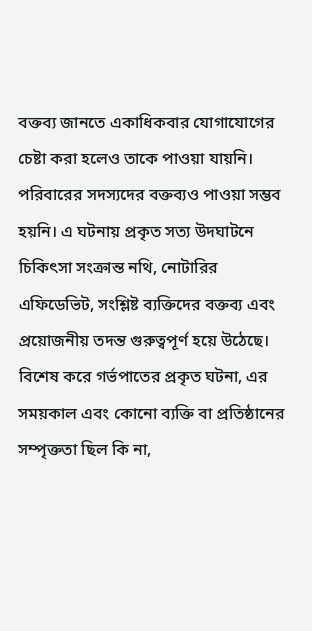বক্তব্য জানতে একাধিকবার যোগাযোগের চেষ্টা করা হলেও তাকে পাওয়া যায়নি। পরিবারের সদস্যদের বক্তব্যও পাওয়া সম্ভব হয়নি। এ ঘটনায় প্রকৃত সত্য উদঘাটনে চিকিৎসা সংক্রান্ত নথি, নোটারির এফিডেভিট, সংশ্লিষ্ট ব্যক্তিদের বক্তব্য এবং প্রয়োজনীয় তদন্ত গুরুত্বপূর্ণ হয়ে উঠেছে। বিশেষ করে গর্ভপাতের প্রকৃত ঘটনা, এর সময়কাল এবং কোনো ব্যক্তি বা প্রতিষ্ঠানের সম্পৃক্ততা ছিল কি না,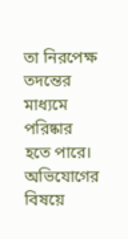তা নিরপেক্ষ তদন্তের মাধ্যমে পরিষ্কার হতে পারে। অভিযোগের বিষয়ে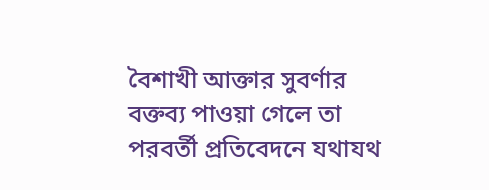বৈশাখী আক্তার সুবর্ণার বক্তব্য পাওয়া গেলে তা পরবর্তী প্রতিবেদনে যথাযথ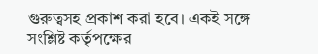গুরুত্বসহ প্রকাশ করা হবে। একই সঙ্গে সংশ্লিষ্ট কর্তৃপক্ষের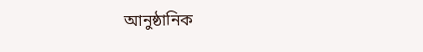আনুষ্ঠানিক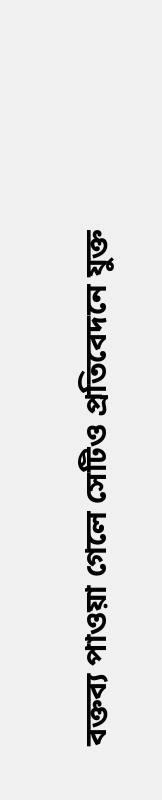বক্তব্য পাওয়া গেলে সেটিও প্রতিবেদনে যুক্ত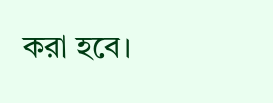করা হবে।